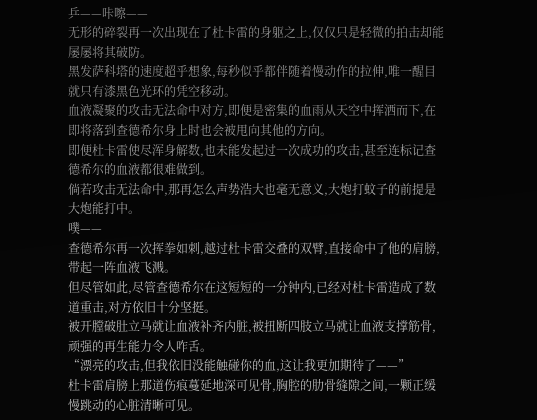乒——咔嚓——
无形的碎裂再一次出现在了杜卡雷的身躯之上,仅仅只是轻微的拍击却能屡屡将其破防。
黑发萨科塔的速度超乎想象,每秒似乎都伴随着慢动作的拉伸,唯一醒目就只有漆黑色光环的凭空移动。
血液凝聚的攻击无法命中对方,即便是密集的血雨从天空中挥洒而下,在即将落到查德希尔身上时也会被甩向其他的方向。
即便杜卡雷使尽浑身解数,也未能发起过一次成功的攻击,甚至连标记查德希尔的血液都很难做到。
倘若攻击无法命中,那再怎么声势浩大也毫无意义,大炮打蚊子的前提是大炮能打中。
噗——
查德希尔再一次挥拳如刺,越过杜卡雷交叠的双臂,直接命中了他的肩膀,带起一阵血液飞溅。
但尽管如此,尽管查德希尔在这短短的一分钟内,已经对杜卡雷造成了数道重击,对方依旧十分坚挺。
被开膛破肚立马就让血液补齐内脏,被扭断四肢立马就让血液支撑筋骨,顽强的再生能力令人咋舌。
“漂亮的攻击,但我依旧没能触碰你的血,这让我更加期待了——”
杜卡雷肩膀上那道伤痕蔓延地深可见骨,胸腔的肋骨缝隙之间,一颗正缓慢跳动的心脏清晰可见。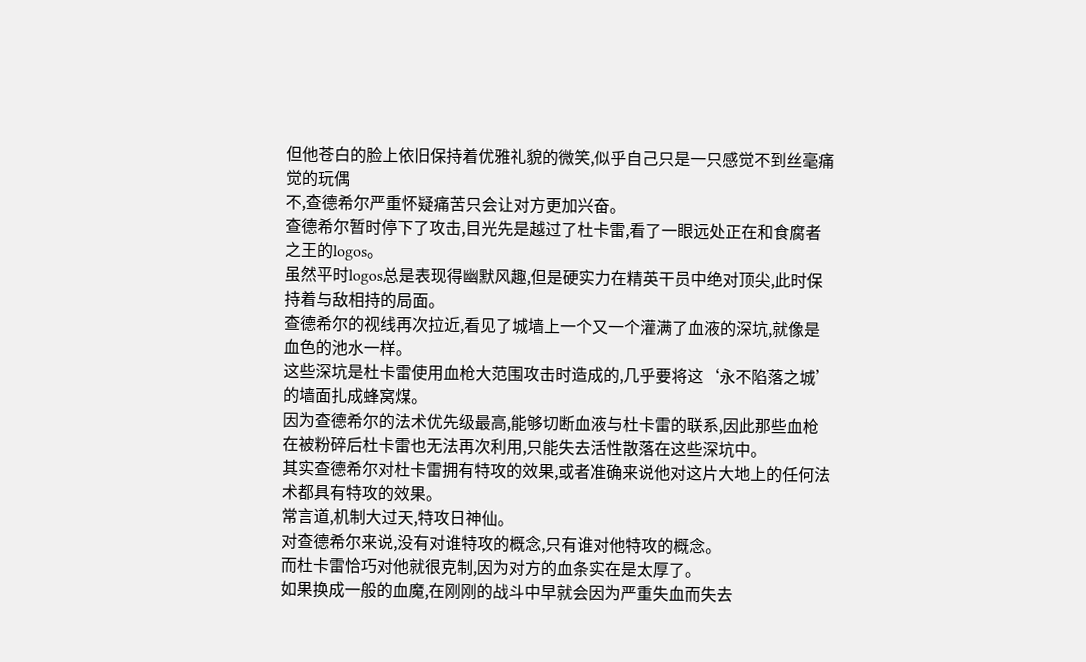但他苍白的脸上依旧保持着优雅礼貌的微笑,似乎自己只是一只感觉不到丝毫痛觉的玩偶
不,查德希尔严重怀疑痛苦只会让对方更加兴奋。
查德希尔暂时停下了攻击,目光先是越过了杜卡雷,看了一眼远处正在和食腐者之王的logos。
虽然平时logos总是表现得幽默风趣,但是硬实力在精英干员中绝对顶尖,此时保持着与敌相持的局面。
查德希尔的视线再次拉近,看见了城墙上一个又一个灌满了血液的深坑,就像是血色的池水一样。
这些深坑是杜卡雷使用血枪大范围攻击时造成的,几乎要将这‘永不陷落之城’的墙面扎成蜂窝煤。
因为查德希尔的法术优先级最高,能够切断血液与杜卡雷的联系,因此那些血枪在被粉碎后杜卡雷也无法再次利用,只能失去活性散落在这些深坑中。
其实查德希尔对杜卡雷拥有特攻的效果,或者准确来说他对这片大地上的任何法术都具有特攻的效果。
常言道,机制大过天,特攻日神仙。
对查德希尔来说,没有对谁特攻的概念,只有谁对他特攻的概念。
而杜卡雷恰巧对他就很克制,因为对方的血条实在是太厚了。
如果换成一般的血魔,在刚刚的战斗中早就会因为严重失血而失去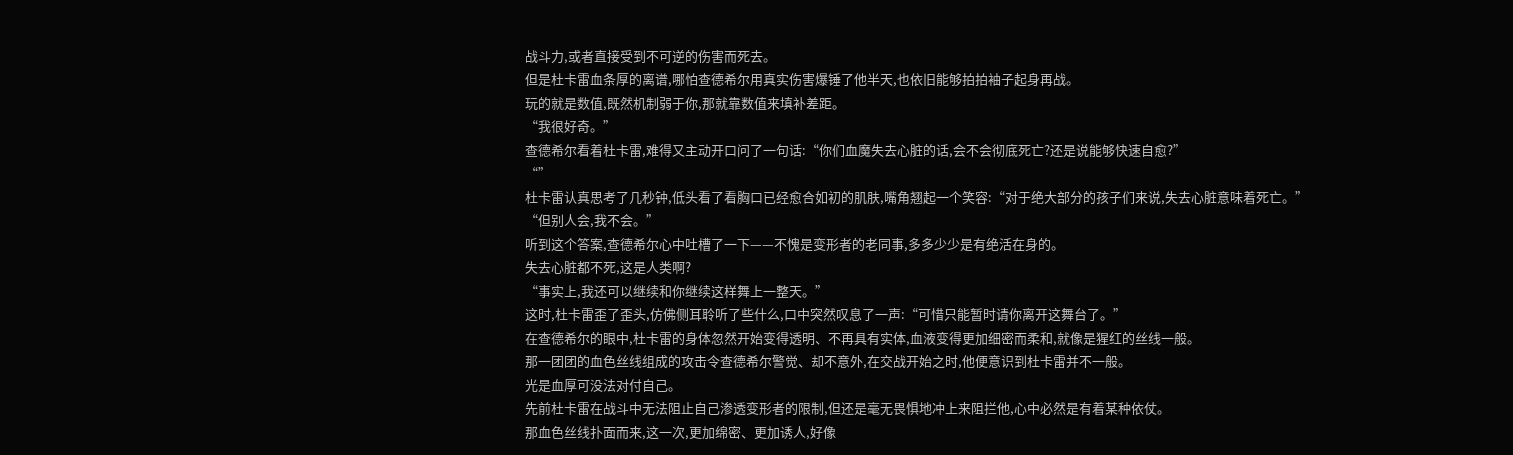战斗力,或者直接受到不可逆的伤害而死去。
但是杜卡雷血条厚的离谱,哪怕查德希尔用真实伤害爆锤了他半天,也依旧能够拍拍袖子起身再战。
玩的就是数值,既然机制弱于你,那就靠数值来填补差距。
“我很好奇。”
查德希尔看着杜卡雷,难得又主动开口问了一句话:“你们血魔失去心脏的话,会不会彻底死亡?还是说能够快速自愈?”
“”
杜卡雷认真思考了几秒钟,低头看了看胸口已经愈合如初的肌肤,嘴角翘起一个笑容:“对于绝大部分的孩子们来说,失去心脏意味着死亡。”
“但别人会,我不会。”
听到这个答案,查德希尔心中吐槽了一下——不愧是变形者的老同事,多多少少是有绝活在身的。
失去心脏都不死,这是人类啊?
“事实上,我还可以继续和你继续这样舞上一整天。”
这时,杜卡雷歪了歪头,仿佛侧耳聆听了些什么,口中突然叹息了一声:“可惜只能暂时请你离开这舞台了。”
在查德希尔的眼中,杜卡雷的身体忽然开始变得透明、不再具有实体,血液变得更加细密而柔和,就像是猩红的丝线一般。
那一团团的血色丝线组成的攻击令查德希尔警觉、却不意外,在交战开始之时,他便意识到杜卡雷并不一般。
光是血厚可没法对付自己。
先前杜卡雷在战斗中无法阻止自己渗透变形者的限制,但还是毫无畏惧地冲上来阻拦他,心中必然是有着某种依仗。
那血色丝线扑面而来,这一次,更加绵密、更加诱人,好像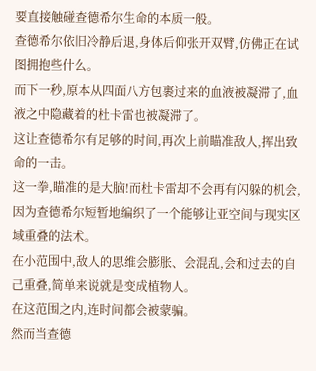要直接触碰查德希尔生命的本质一般。
查德希尔依旧冷静后退,身体后仰张开双臂,仿佛正在试图拥抱些什么。
而下一秒,原本从四面八方包裹过来的血液被凝滞了,血液之中隐藏着的杜卡雷也被凝滞了。
这让查德希尔有足够的时间,再次上前瞄准敌人,挥出致命的一击。
这一拳,瞄准的是大脑!而杜卡雷却不会再有闪躲的机会,因为查德希尔短暂地编织了一个能够让亚空间与现实区域重叠的法术。
在小范围中,敌人的思维会膨胀、会混乱,会和过去的自己重叠,简单来说就是变成植物人。
在这范围之内,连时间都会被蒙骗。
然而当查德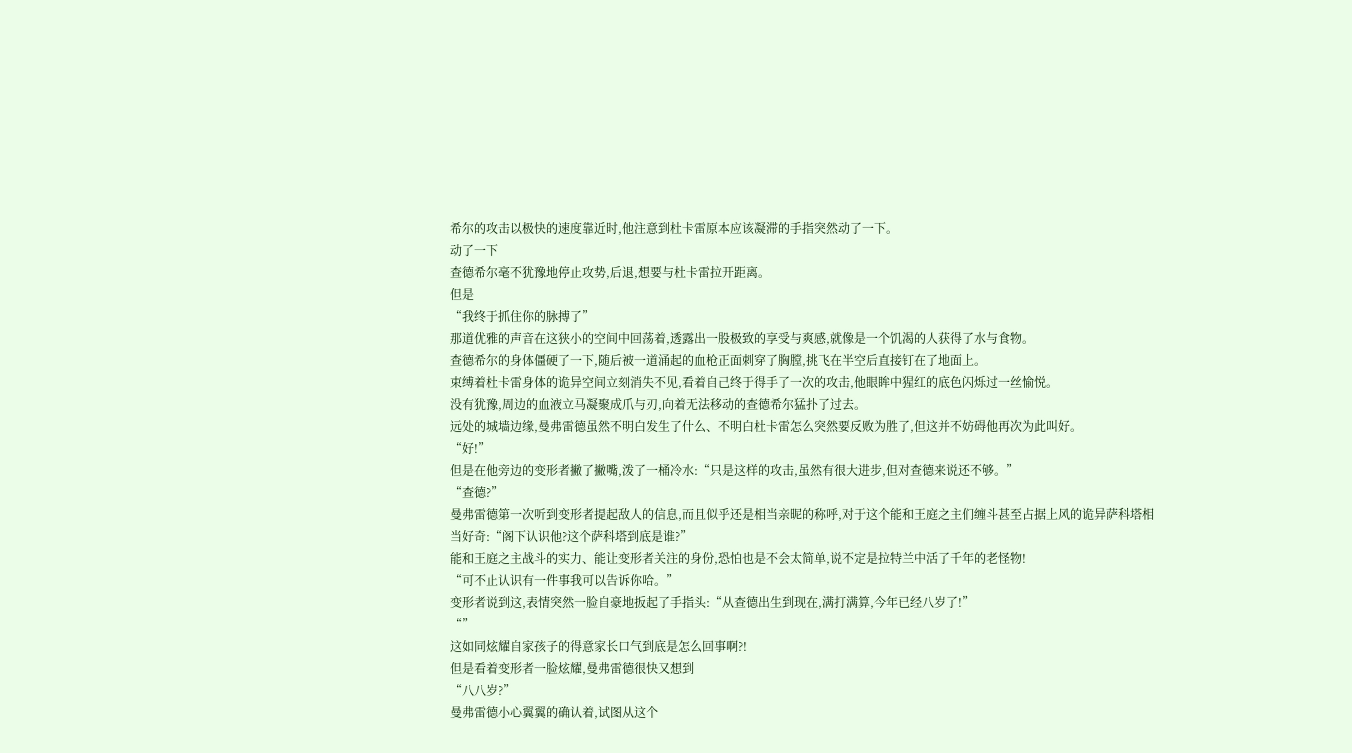希尔的攻击以极快的速度靠近时,他注意到杜卡雷原本应该凝滞的手指突然动了一下。
动了一下
查德希尔毫不犹豫地停止攻势,后退,想要与杜卡雷拉开距离。
但是
“我终于抓住你的脉搏了”
那道优雅的声音在这狭小的空间中回荡着,透露出一股极致的享受与爽感,就像是一个饥渴的人获得了水与食物。
查德希尔的身体僵硬了一下,随后被一道涌起的血枪正面刺穿了胸膛,挑飞在半空后直接钉在了地面上。
束缚着杜卡雷身体的诡异空间立刻消失不见,看着自己终于得手了一次的攻击,他眼眸中猩红的底色闪烁过一丝愉悦。
没有犹豫,周边的血液立马凝聚成爪与刃,向着无法移动的查德希尔猛扑了过去。
远处的城墙边缘,曼弗雷德虽然不明白发生了什么、不明白杜卡雷怎么突然要反败为胜了,但这并不妨碍他再次为此叫好。
“好!”
但是在他旁边的变形者撇了撇嘴,泼了一桶冷水:“只是这样的攻击,虽然有很大进步,但对查德来说还不够。”
“查德?”
曼弗雷德第一次听到变形者提起敌人的信息,而且似乎还是相当亲昵的称呼,对于这个能和王庭之主们缠斗甚至占据上风的诡异萨科塔相当好奇:“阁下认识他?这个萨科塔到底是谁?”
能和王庭之主战斗的实力、能让变形者关注的身份,恐怕也是不会太简单,说不定是拉特兰中活了千年的老怪物!
“可不止认识有一件事我可以告诉你哈。”
变形者说到这,表情突然一脸自豪地扳起了手指头:“从查德出生到现在,满打满算,今年已经八岁了!”
“”
这如同炫耀自家孩子的得意家长口气到底是怎么回事啊?!
但是看着变形者一脸炫耀,曼弗雷德很快又想到
“八八岁?”
曼弗雷德小心翼翼的确认着,试图从这个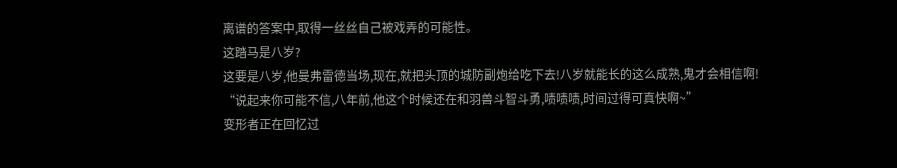离谱的答案中,取得一丝丝自己被戏弄的可能性。
这踏马是八岁?
这要是八岁,他曼弗雷德当场,现在,就把头顶的城防副炮给吃下去!八岁就能长的这么成熟,鬼才会相信啊!
“说起来你可能不信,八年前,他这个时候还在和羽兽斗智斗勇,啧啧啧,时间过得可真快啊~”
变形者正在回忆过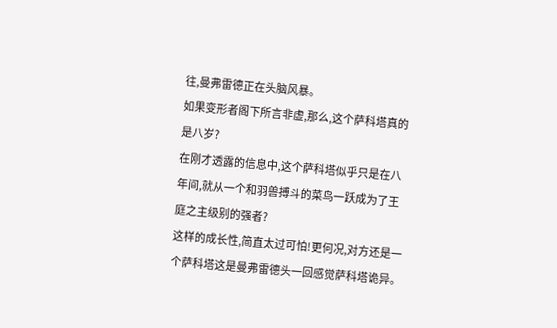往,曼弗雷德正在头脑风暴。
如果变形者阁下所言非虚,那么,这个萨科塔真的是八岁?
在刚才透露的信息中,这个萨科塔似乎只是在八年间,就从一个和羽兽搏斗的菜鸟一跃成为了王庭之主级别的强者?
这样的成长性,简直太过可怕!更何况,对方还是一个萨科塔这是曼弗雷德头一回感觉萨科塔诡异。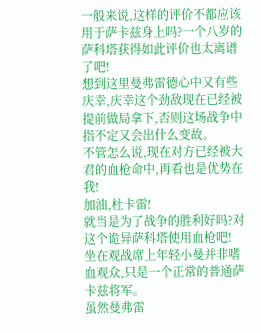一般来说,这样的评价不都应该用于萨卡兹身上吗?一个八岁的萨科塔获得如此评价也太离谱了吧!
想到这里曼弗雷德心中又有些庆幸,庆幸这个劲敌现在已经被提前做局拿下,否则这场战争中指不定又会出什么变故。
不管怎么说,现在对方已经被大君的血枪命中,再看也是优势在我!
加油,杜卡雷!
就当是为了战争的胜利好吗?对这个诡异萨科塔使用血枪吧!
坐在观战席上年轻小曼并非嗜血观众,只是一个正常的普通萨卡兹将军。
虽然曼弗雷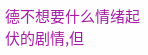德不想要什么情绪起伏的剧情,但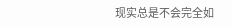现实总是不会完全如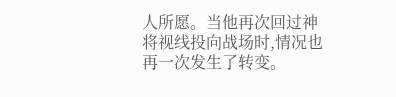人所愿。当他再次回过神将视线投向战场时,情况也再一次发生了转变。